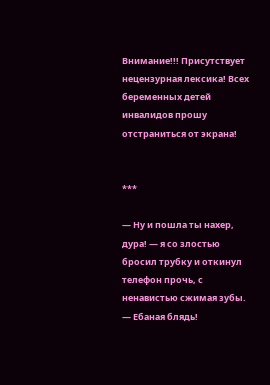Внимание!!! Присутствует нецензурная лексика! Всех беременных детей инвалидов прошу отстраниться от экрана!


***

— Ну и пошла ты нахер, дура! — я со злостью бросил трубку и откинул телефон прочь, с ненавистью сжимая зубы. — Ебаная блядь!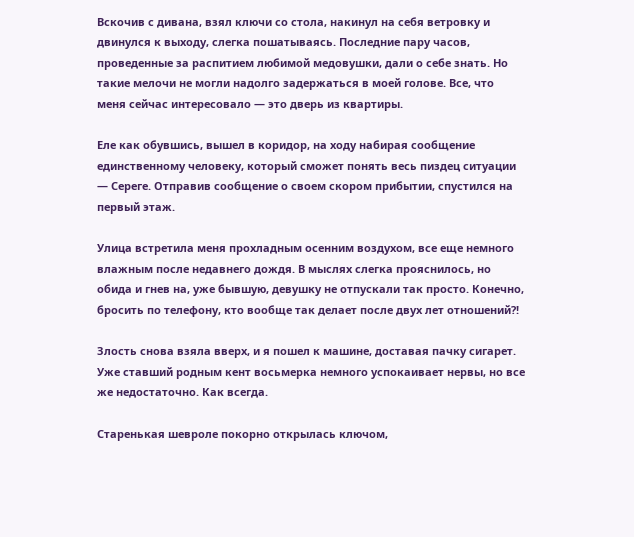Вскочив с дивана, взял ключи со стола, накинул на себя ветровку и двинулся к выходу, слегка пошатываясь. Последние пару часов, проведенные за распитием любимой медовушки, дали о себе знать. Но такие мелочи не могли надолго задержаться в моей голове. Все, что меня сейчас интересовало — это дверь из квартиры.

Еле как обувшись, вышел в коридор, на ходу набирая сообщение единственному человеку, который сможет понять весь пиздец ситуации — Сереге. Отправив сообщение о своем скором прибытии, спустился на первый этаж.

Улица встретила меня прохладным осенним воздухом, все еще немного влажным после недавнего дождя. В мыслях слегка прояснилось, но обида и гнев на, уже бывшую, девушку не отпускали так просто. Конечно, бросить по телефону, кто вообще так делает после двух лет отношений?!

Злость снова взяла вверх, и я пошел к машине, доставая пачку сигарет. Уже ставший родным кент восьмерка немного успокаивает нервы, но все же недостаточно. Как всегда.

Старенькая шевроле покорно открылась ключом,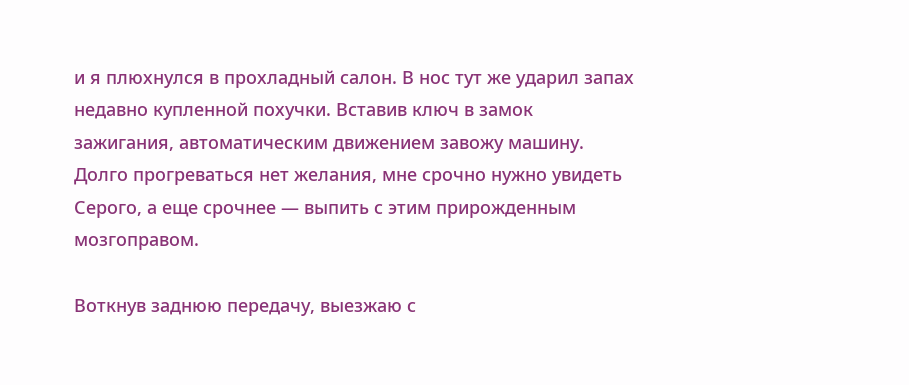и я плюхнулся в прохладный салон. В нос тут же ударил запах недавно купленной похучки. Вставив ключ в замок зажигания, автоматическим движением завожу машину. Долго прогреваться нет желания, мне срочно нужно увидеть Серого, а еще срочнее — выпить с этим прирожденным мозгоправом.

Воткнув заднюю передачу, выезжаю с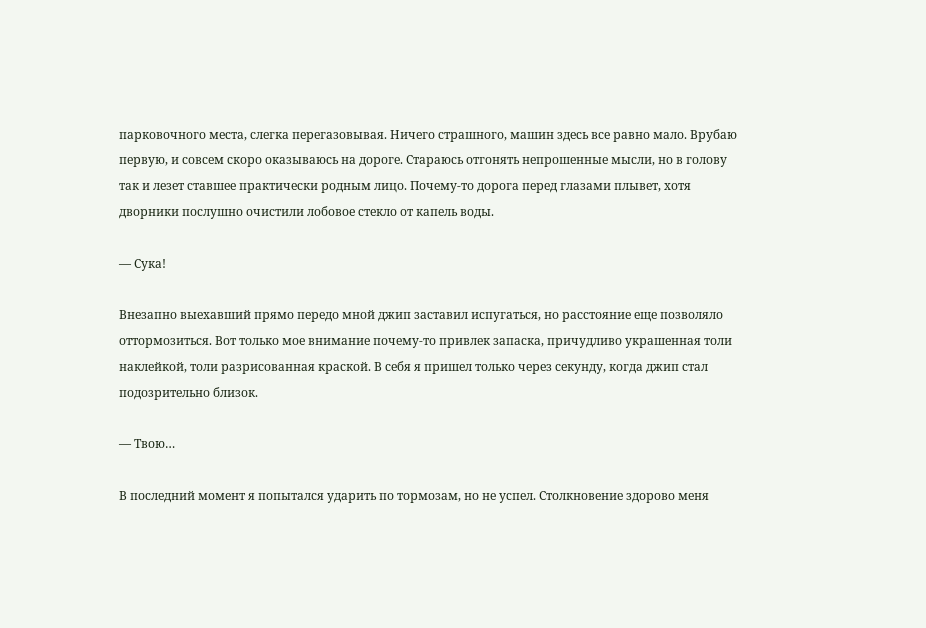парковочного места, слегка перегазовывая. Ничего страшного, машин здесь все равно мало. Врубаю первую, и совсем скоро оказываюсь на дороге. Стараюсь отгонять непрошенные мысли, но в голову так и лезет ставшее практически родным лицо. Почему-то дорога перед глазами плывет, хотя дворники послушно очистили лобовое стекло от капель воды.

— Сука!

Внезапно выехавший прямо передо мной джип заставил испугаться, но расстояние еще позволяло оттормозиться. Вот только мое внимание почему-то привлек запаска, причудливо украшенная толи наклейкой, толи разрисованная краской. В себя я пришел только через секунду, когда джип стал подозрительно близок.

— Твою…

В последний момент я попытался ударить по тормозам, но не успел. Столкновение здорово меня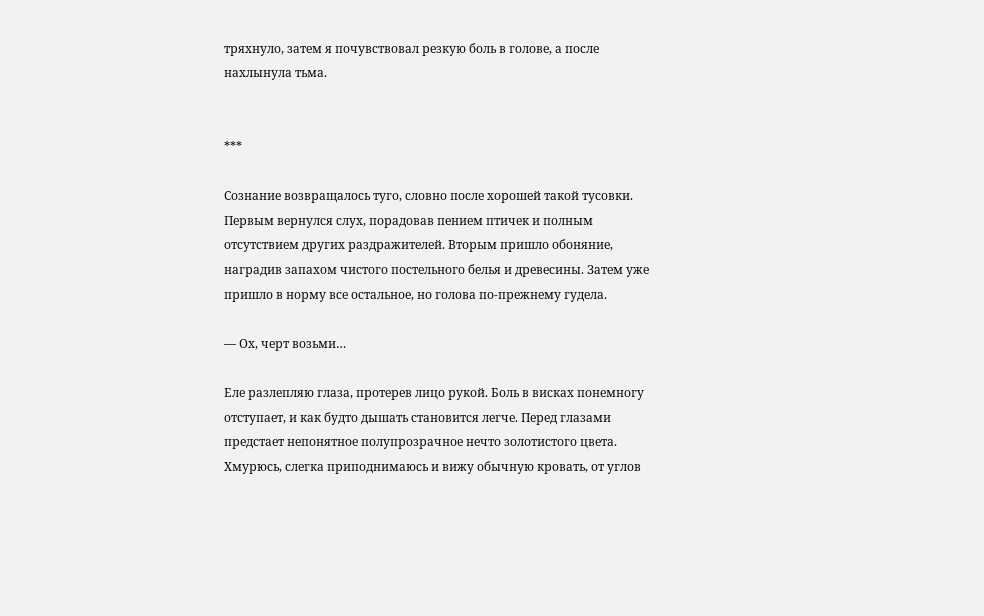тряхнуло, затем я почувствовал резкую боль в голове, а после нахлынула тьма.


***

Сознание возвращалось туго, словно после хорошей такой тусовки. Первым вернулся слух, порадовав пением птичек и полным отсутствием других раздражителей. Вторым пришло обоняние, наградив запахом чистого постельного белья и древесины. Затем уже пришло в норму все остальное, но голова по-прежнему гудела.

— Ох, черт возьми…

Еле разлепляю глаза, протерев лицо рукой. Боль в висках понемногу отступает, и как будто дышать становится легче. Перед глазами предстает непонятное полупрозрачное нечто золотистого цвета. Хмурюсь, слегка приподнимаюсь и вижу обычную кровать, от углов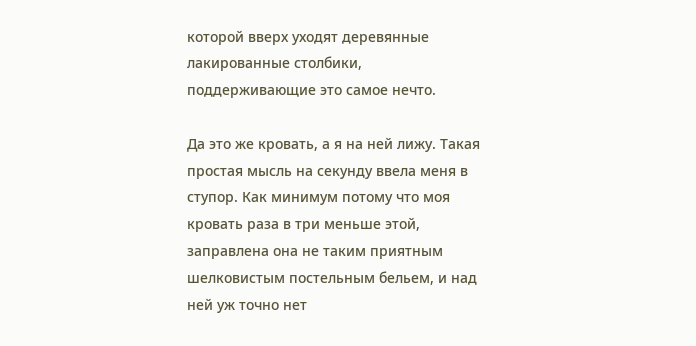которой вверх уходят деревянные лакированные столбики, поддерживающие это самое нечто.

Да это же кровать, а я на ней лижу. Такая простая мысль на секунду ввела меня в ступор. Как минимум потому что моя кровать раза в три меньше этой, заправлена она не таким приятным шелковистым постельным бельем, и над ней уж точно нет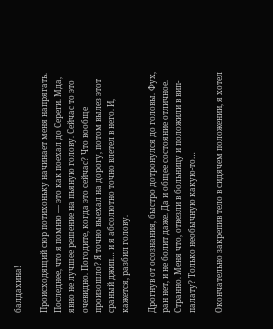балдахина!

Происходящий сюр потихоньку начинает меня напрягать. Последнее, что я помню — это как поехал до Сереги. Мда, явно не лучшее решение на пьяную голову. Сейчас то это очевидно. Погодите, когда это сейчас? Что вообще произошло? Я точно выехал на дорогу, потом вылез этот сраный джип… и я абсолютно точно влетел в него. И, кажется, разбил голову.

Дрогнув от осознания, быстро дотронулся до головы. Фух, ран нет, и не болит даже. Да и общее состояние отличное. Странно. Меня что, отвезли в больницу и положили в вип-палату? Только необычную какую-то…

Окончательно закрепив тело в сидячем положении, я хотел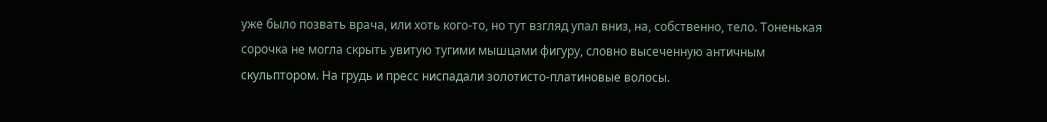уже было позвать врача, или хоть кого-то, но тут взгляд упал вниз, на, собственно, тело. Тоненькая сорочка не могла скрыть увитую тугими мышцами фигуру, словно высеченную античным скульптором. На грудь и пресс ниспадали золотисто-платиновые волосы.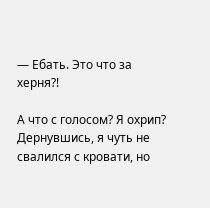— Ебать. Это что за херня?!

А что с голосом? Я охрип? Дернувшись, я чуть не свалился с кровати, но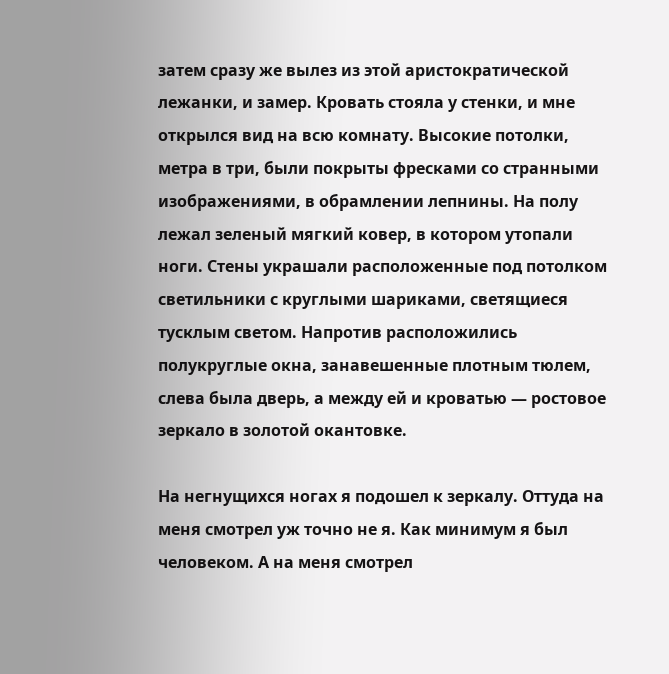затем сразу же вылез из этой аристократической лежанки, и замер. Кровать стояла у стенки, и мне открылся вид на всю комнату. Высокие потолки, метра в три, были покрыты фресками со странными изображениями, в обрамлении лепнины. На полу лежал зеленый мягкий ковер, в котором утопали ноги. Стены украшали расположенные под потолком светильники с круглыми шариками, светящиеся тусклым светом. Напротив расположились полукруглые окна, занавешенные плотным тюлем, слева была дверь, а между ей и кроватью — ростовое зеркало в золотой окантовке.

На негнущихся ногах я подошел к зеркалу. Оттуда на меня смотрел уж точно не я. Как минимум я был человеком. А на меня смотрел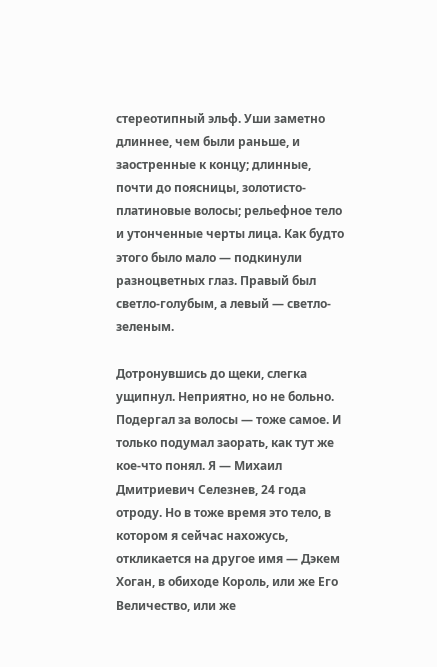стереотипный эльф. Уши заметно длиннее, чем были раньше, и заостренные к концу; длинные, почти до поясницы, золотисто-платиновые волосы; рельефное тело и утонченные черты лица. Как будто этого было мало — подкинули разноцветных глаз. Правый был светло-голубым, а левый — светло-зеленым.

Дотронувшись до щеки, слегка ущипнул. Неприятно, но не больно. Подергал за волосы — тоже самое. И только подумал заорать, как тут же кое-что понял. Я — Михаил Дмитриевич Селезнев, 24 года отроду. Но в тоже время это тело, в котором я сейчас нахожусь, откликается на другое имя — Дэкем Хоган, в обиходе Король, или же Его Величество, или же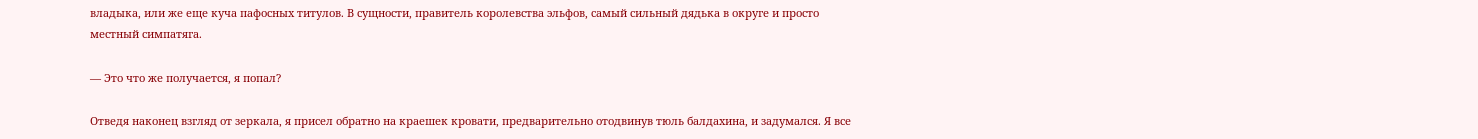владыка, или же еще куча пафосных титулов. В сущности, правитель королевства эльфов, самый сильный дядька в округе и просто местный симпатяга.

— Это что же получается, я попал?

Отведя наконец взгляд от зеркала, я присел обратно на краешек кровати, предварительно отодвинув тюль балдахина, и задумался. Я все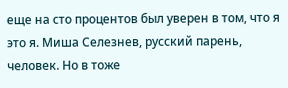еще на сто процентов был уверен в том, что я это я. Миша Селезнев, русский парень, человек. Но в тоже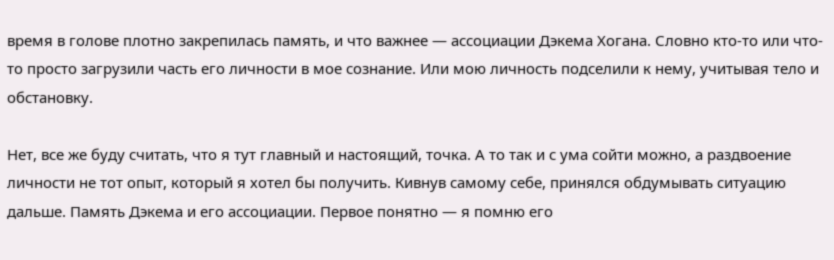время в голове плотно закрепилась память, и что важнее — ассоциации Дэкема Хогана. Словно кто-то или что-то просто загрузили часть его личности в мое сознание. Или мою личность подселили к нему, учитывая тело и обстановку.

Нет, все же буду считать, что я тут главный и настоящий, точка. А то так и с ума сойти можно, а раздвоение личности не тот опыт, который я хотел бы получить. Кивнув самому себе, принялся обдумывать ситуацию дальше. Память Дэкема и его ассоциации. Первое понятно — я помню его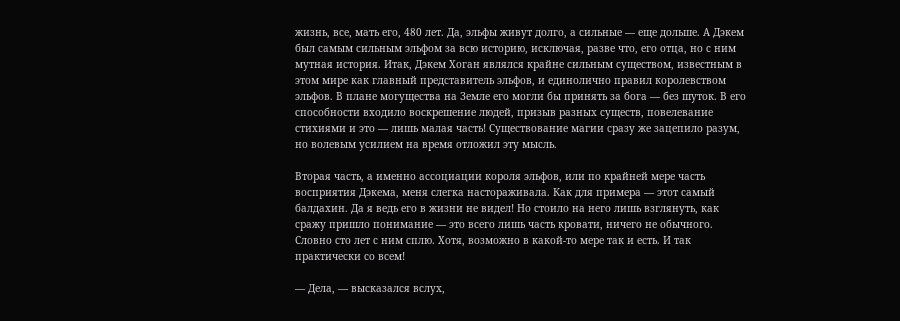жизнь, все, мать его, 480 лет. Да, эльфы живут долго, а сильные — еще дольше. А Дэкем был самым сильным эльфом за всю историю, исключая, разве что, его отца, но с ним мутная история. Итак, Дэкем Хоган являлся крайне сильным существом, известным в этом мире как главный представитель эльфов, и единолично правил королевством эльфов. В плане могущества на Земле его могли бы принять за бога — без шуток. В его способности входило воскрешение людей, призыв разных существ, повелевание стихиями и это — лишь малая часть! Существование магии сразу же зацепило разум, но волевым усилием на время отложил эту мысль.

Вторая часть, а именно ассоциации короля эльфов, или по крайней мере часть восприятия Дэкема, меня слегка настораживала. Как для примера — этот самый балдахин. Да я ведь его в жизни не видел! Но стоило на него лишь взглянуть, как сражу пришло понимание — это всего лишь часть кровати, ничего не обычного. Словно сто лет с ним сплю. Хотя, возможно в какой-то мере так и есть. И так практически со всем!

— Дела, — высказался вслух,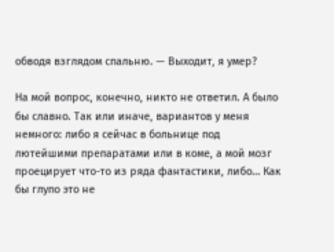обводя взглядом спальню. — Выходит, я умер?

На мой вопрос, конечно, никто не ответил. А было бы славно. Так или иначе, вариантов у меня немного: либо я сейчас в больнице под лютейшими препаратами или в коме, а мой мозг проецирует что-то из ряда фантастики, либо… Как бы глупо это не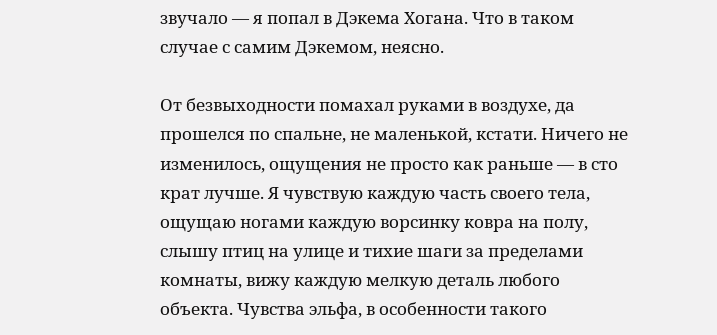звучало — я попал в Дэкема Хогана. Что в таком случае с самим Дэкемом, неясно.

От безвыходности помахал руками в воздухе, да прошелся по спальне, не маленькой, кстати. Ничего не изменилось, ощущения не просто как раньше — в сто крат лучше. Я чувствую каждую часть своего тела, ощущаю ногами каждую ворсинку ковра на полу, слышу птиц на улице и тихие шаги за пределами комнаты, вижу каждую мелкую деталь любого объекта. Чувства эльфа, в особенности такого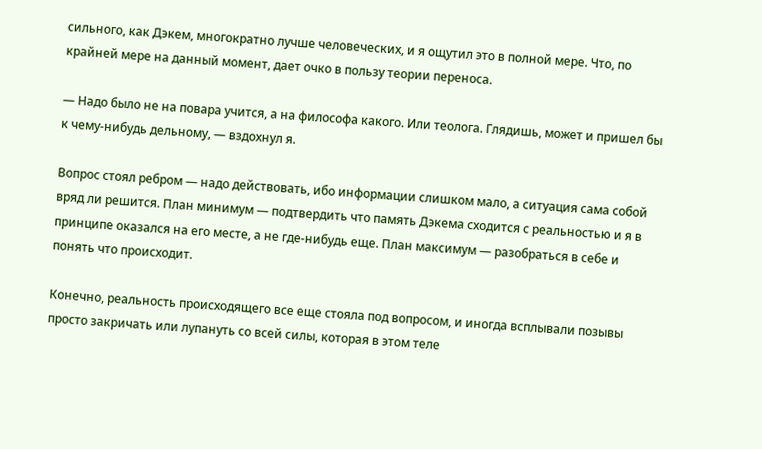сильного, как Дэкем, многократно лучше человеческих, и я ощутил это в полной мере. Что, по крайней мере на данный момент, дает очко в пользу теории переноса.

— Надо было не на повара учится, а на философа какого. Или теолога. Глядишь, может и пришел бы к чему-нибудь дельному, — вздохнул я.

Вопрос стоял ребром — надо действовать, ибо информации слишком мало, а ситуация сама собой вряд ли решится. План минимум — подтвердить что память Дэкема сходится с реальностью и я в принципе оказался на его месте, а не где-нибудь еще. План максимум — разобраться в себе и понять что происходит.

Конечно, реальность происходящего все еще стояла под вопросом, и иногда всплывали позывы просто закричать или лупануть со всей силы, которая в этом теле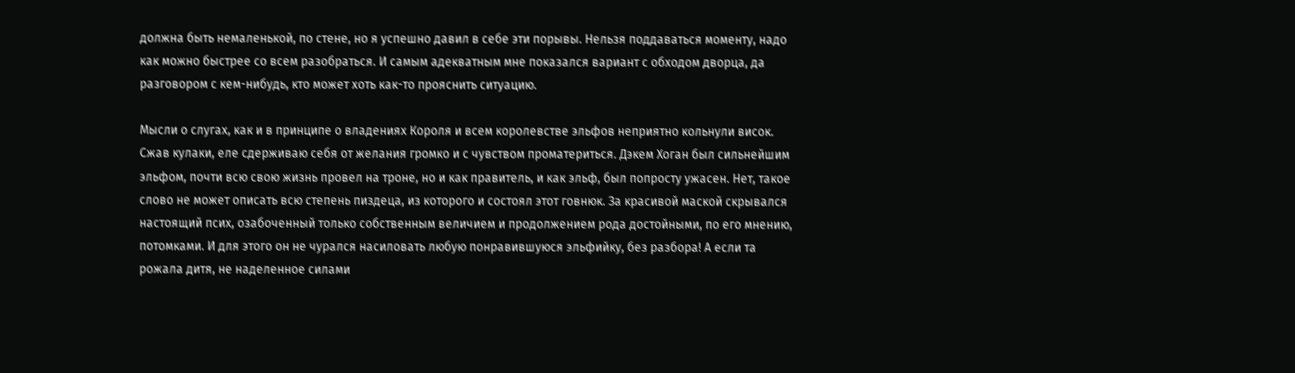должна быть немаленькой, по стене, но я успешно давил в себе эти порывы. Нельзя поддаваться моменту, надо как можно быстрее со всем разобраться. И самым адекватным мне показался вариант с обходом дворца, да разговором с кем-нибудь, кто может хоть как-то прояснить ситуацию.

Мысли о слугах, как и в принципе о владениях Короля и всем королевстве эльфов неприятно кольнули висок. Сжав кулаки, еле сдерживаю себя от желания громко и с чувством проматериться. Дэкем Хоган был сильнейшим эльфом, почти всю свою жизнь провел на троне, но и как правитель, и как эльф, был попросту ужасен. Нет, такое слово не может описать всю степень пиздеца, из которого и состоял этот говнюк. За красивой маской скрывался настоящий псих, озабоченный только собственным величием и продолжением рода достойными, по его мнению, потомками. И для этого он не чурался насиловать любую понравившуюся эльфийку, без разбора! А если та рожала дитя, не наделенное силами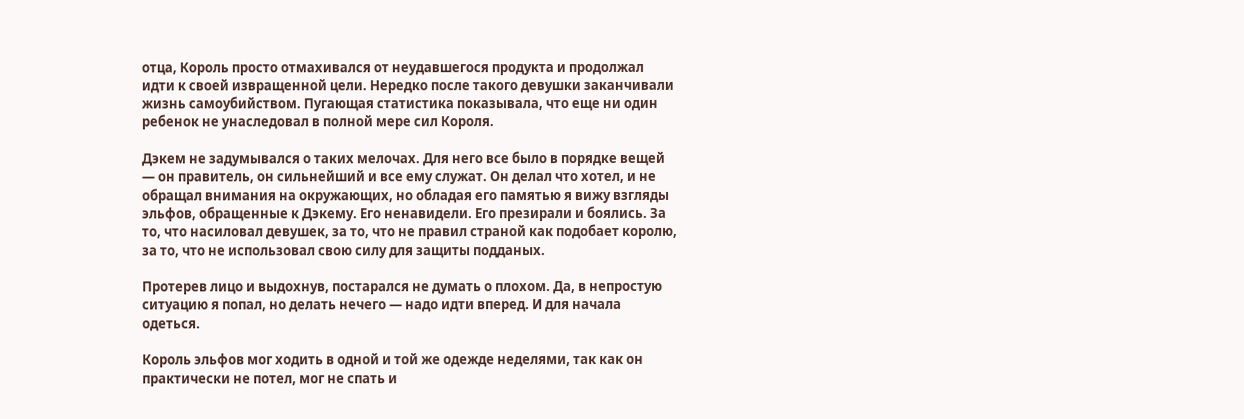отца, Король просто отмахивался от неудавшегося продукта и продолжал идти к своей извращенной цели. Нередко после такого девушки заканчивали жизнь самоубийством. Пугающая статистика показывала, что еще ни один ребенок не унаследовал в полной мере сил Короля.

Дэкем не задумывался о таких мелочах. Для него все было в порядке вещей — он правитель, он сильнейший и все ему служат. Он делал что хотел, и не обращал внимания на окружающих, но обладая его памятью я вижу взгляды эльфов, обращенные к Дэкему. Его ненавидели. Его презирали и боялись. За то, что насиловал девушек, за то, что не правил страной как подобает королю, за то, что не использовал свою силу для защиты подданых.

Протерев лицо и выдохнув, постарался не думать о плохом. Да, в непростую ситуацию я попал, но делать нечего — надо идти вперед. И для начала одеться.

Король эльфов мог ходить в одной и той же одежде неделями, так как он практически не потел, мог не спать и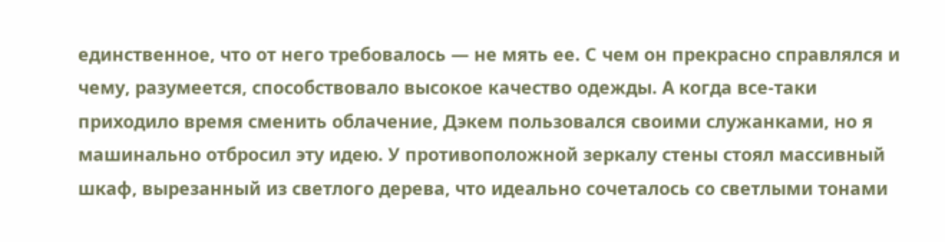единственное, что от него требовалось — не мять ее. С чем он прекрасно справлялся и чему, разумеется, способствовало высокое качество одежды. А когда все-таки приходило время сменить облачение, Дэкем пользовался своими служанками, но я машинально отбросил эту идею. У противоположной зеркалу стены стоял массивный шкаф, вырезанный из светлого дерева, что идеально сочеталось со светлыми тонами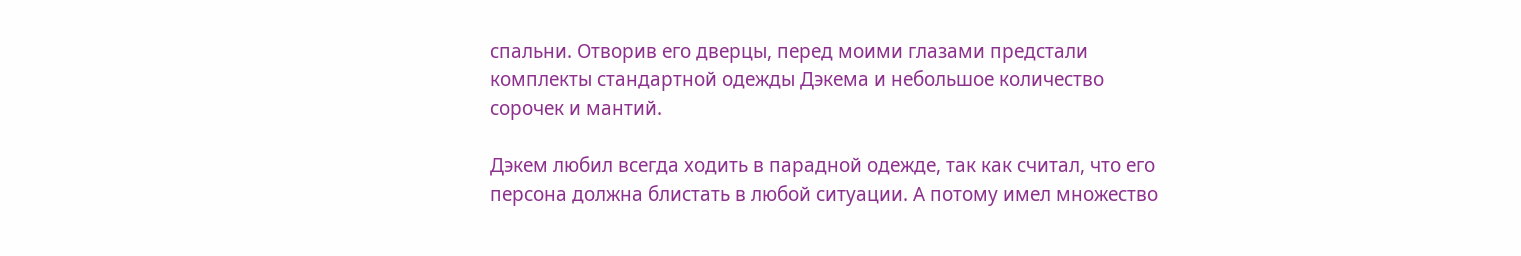спальни. Отворив его дверцы, перед моими глазами предстали комплекты стандартной одежды Дэкема и небольшое количество сорочек и мантий.

Дэкем любил всегда ходить в парадной одежде, так как считал, что его персона должна блистать в любой ситуации. А потому имел множество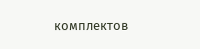комплектов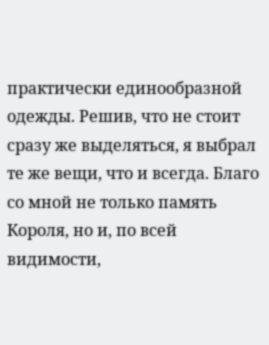практически единообразной одежды. Решив, что не стоит сразу же выделяться, я выбрал те же вещи, что и всегда. Благо со мной не только память Короля, но и, по всей видимости,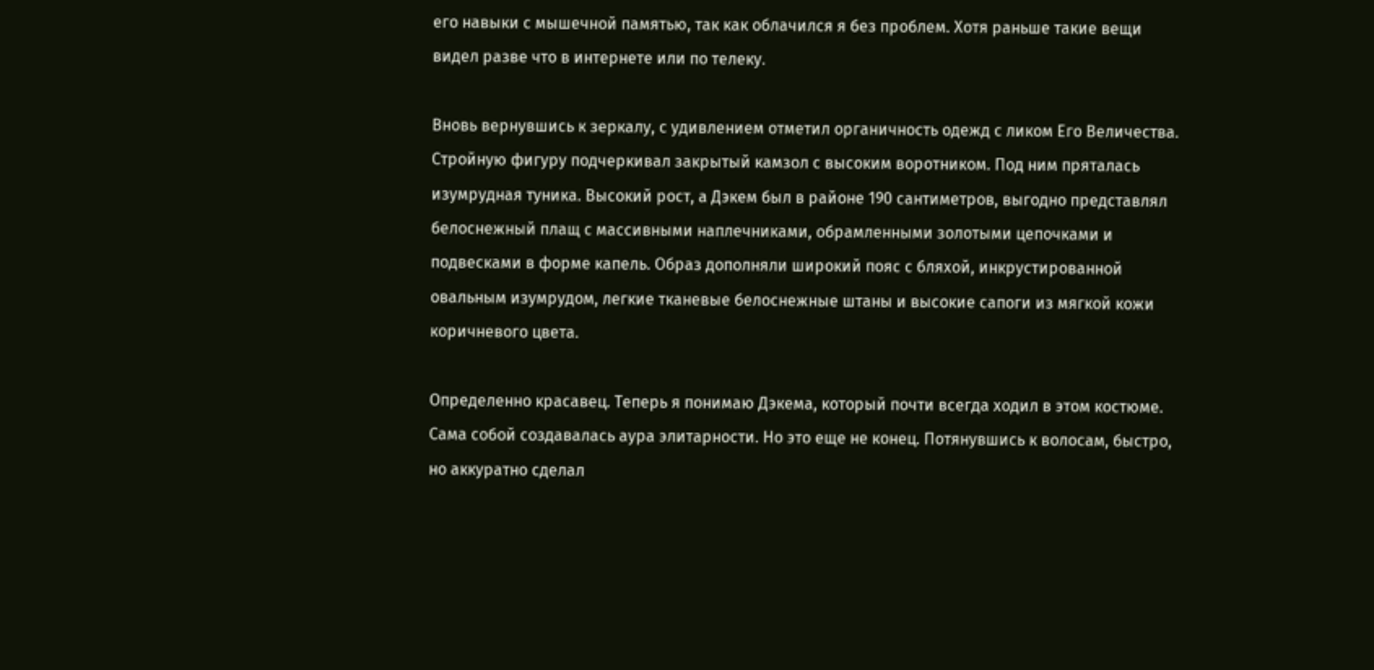его навыки с мышечной памятью, так как облачился я без проблем. Хотя раньше такие вещи видел разве что в интернете или по телеку.

Вновь вернувшись к зеркалу, с удивлением отметил органичность одежд с ликом Его Величества. Стройную фигуру подчеркивал закрытый камзол с высоким воротником. Под ним пряталась изумрудная туника. Высокий рост, а Дэкем был в районе 190 сантиметров, выгодно представлял белоснежный плащ с массивными наплечниками, обрамленными золотыми цепочками и подвесками в форме капель. Образ дополняли широкий пояс с бляхой, инкрустированной овальным изумрудом, легкие тканевые белоснежные штаны и высокие сапоги из мягкой кожи коричневого цвета.

Определенно красавец. Теперь я понимаю Дэкема, который почти всегда ходил в этом костюме. Сама собой создавалась аура элитарности. Но это еще не конец. Потянувшись к волосам, быстро, но аккуратно сделал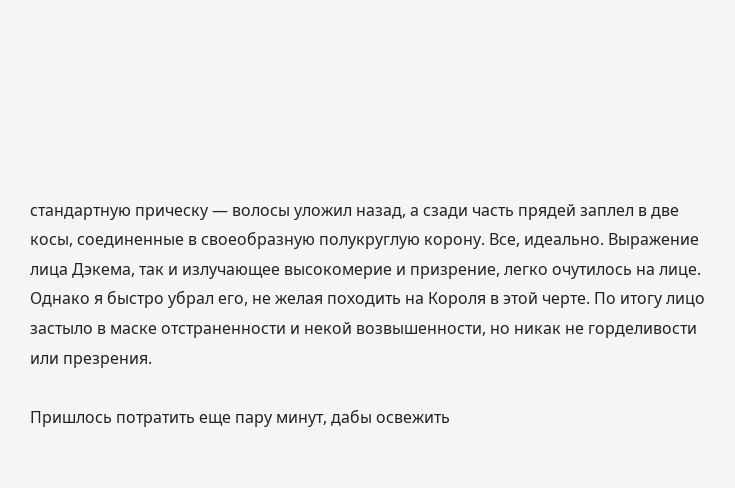стандартную прическу — волосы уложил назад, а сзади часть прядей заплел в две косы, соединенные в своеобразную полукруглую корону. Все, идеально. Выражение лица Дэкема, так и излучающее высокомерие и призрение, легко очутилось на лице. Однако я быстро убрал его, не желая походить на Короля в этой черте. По итогу лицо застыло в маске отстраненности и некой возвышенности, но никак не горделивости или презрения.

Пришлось потратить еще пару минут, дабы освежить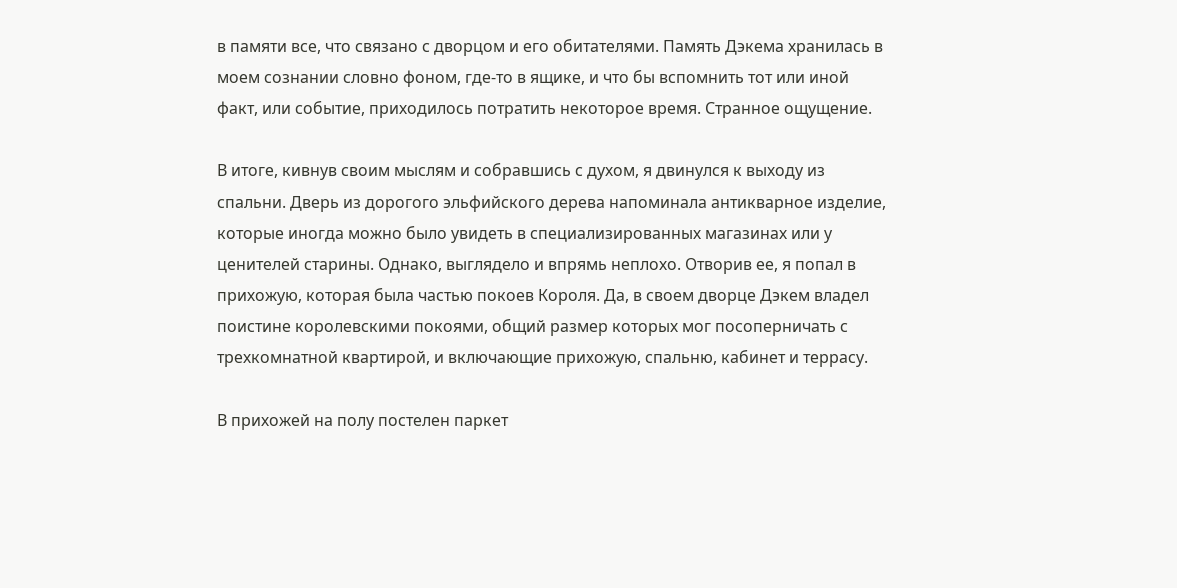в памяти все, что связано с дворцом и его обитателями. Память Дэкема хранилась в моем сознании словно фоном, где-то в ящике, и что бы вспомнить тот или иной факт, или событие, приходилось потратить некоторое время. Странное ощущение.

В итоге, кивнув своим мыслям и собравшись с духом, я двинулся к выходу из спальни. Дверь из дорогого эльфийского дерева напоминала антикварное изделие, которые иногда можно было увидеть в специализированных магазинах или у ценителей старины. Однако, выглядело и впрямь неплохо. Отворив ее, я попал в прихожую, которая была частью покоев Короля. Да, в своем дворце Дэкем владел поистине королевскими покоями, общий размер которых мог посоперничать с трехкомнатной квартирой, и включающие прихожую, спальню, кабинет и террасу.

В прихожей на полу постелен паркет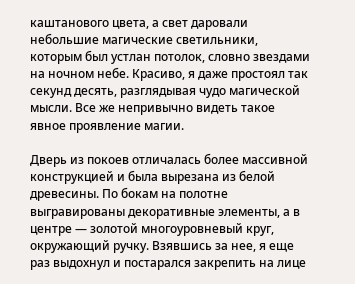каштанового цвета, а свет даровали небольшие магические светильники, которым был устлан потолок, словно звездами на ночном небе. Красиво, я даже простоял так секунд десять, разглядывая чудо магической мысли. Все же непривычно видеть такое явное проявление магии.

Дверь из покоев отличалась более массивной конструкцией и была вырезана из белой древесины. По бокам на полотне выгравированы декоративные элементы, а в центре — золотой многоуровневый круг, окружающий ручку. Взявшись за нее, я еще раз выдохнул и постарался закрепить на лице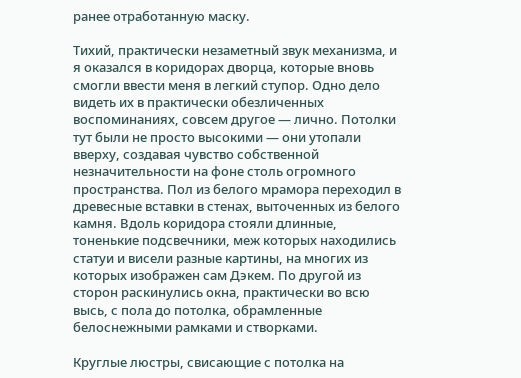ранее отработанную маску.

Тихий, практически незаметный звук механизма, и я оказался в коридорах дворца, которые вновь смогли ввести меня в легкий ступор. Одно дело видеть их в практически обезличенных воспоминаниях, совсем другое — лично. Потолки тут были не просто высокими — они утопали вверху, создавая чувство собственной незначительности на фоне столь огромного пространства. Пол из белого мрамора переходил в древесные вставки в стенах, выточенных из белого камня. Вдоль коридора стояли длинные, тоненькие подсвечники, меж которых находились статуи и висели разные картины, на многих из которых изображен сам Дэкем. По другой из сторон раскинулись окна, практически во всю высь, с пола до потолка, обрамленные белоснежными рамками и створками.

Круглые люстры, свисающие с потолка на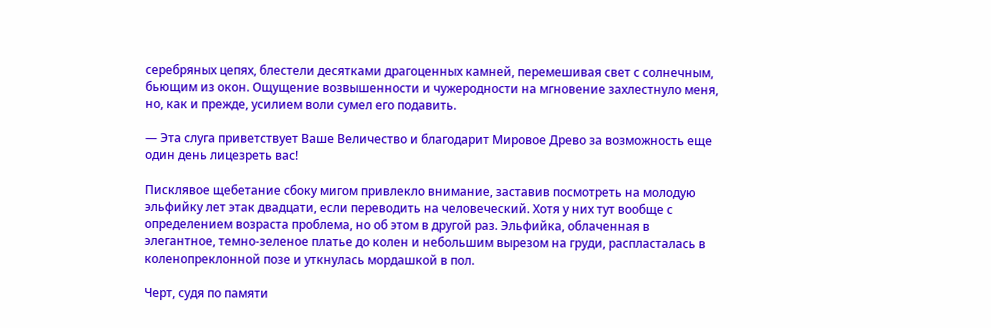серебряных цепях, блестели десятками драгоценных камней, перемешивая свет с солнечным, бьющим из окон. Ощущение возвышенности и чужеродности на мгновение захлестнуло меня, но, как и прежде, усилием воли сумел его подавить.

— Эта слуга приветствует Ваше Величество и благодарит Мировое Древо за возможность еще один день лицезреть вас!

Писклявое щебетание сбоку мигом привлекло внимание, заставив посмотреть на молодую эльфийку лет этак двадцати, если переводить на человеческий. Хотя у них тут вообще с определением возраста проблема, но об этом в другой раз. Эльфийка, облаченная в элегантное, темно-зеленое платье до колен и небольшим вырезом на груди, распласталась в коленопреклонной позе и уткнулась мордашкой в пол.

Черт, судя по памяти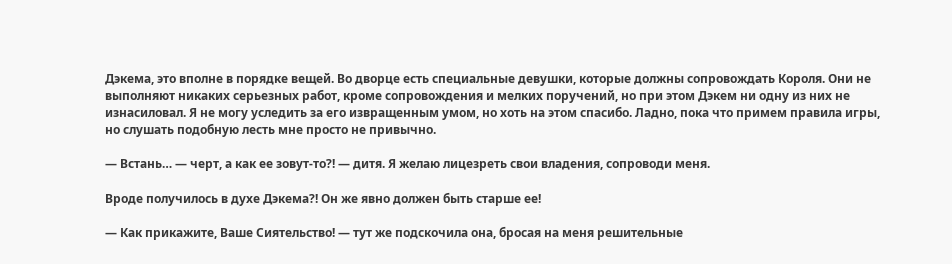Дэкема, это вполне в порядке вещей. Во дворце есть специальные девушки, которые должны сопровождать Короля. Они не выполняют никаких серьезных работ, кроме сопровождения и мелких поручений, но при этом Дэкем ни одну из них не изнасиловал. Я не могу уследить за его извращенным умом, но хоть на этом спасибо. Ладно, пока что примем правила игры, но слушать подобную лесть мне просто не привычно.

— Встань… — черт, а как ее зовут-то?! — дитя. Я желаю лицезреть свои владения, сопроводи меня.

Вроде получилось в духе Дэкема?! Он же явно должен быть старше ее!

— Как прикажите, Ваше Сиятельство! — тут же подскочила она, бросая на меня решительные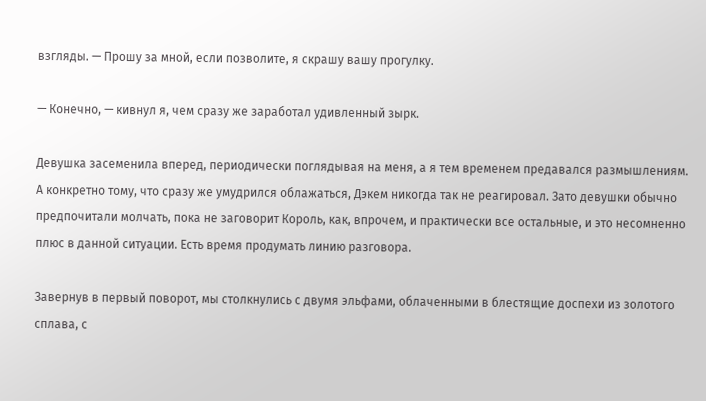взгляды. — Прошу за мной, если позволите, я скрашу вашу прогулку.

— Конечно, — кивнул я, чем сразу же заработал удивленный зырк.

Девушка засеменила вперед, периодически поглядывая на меня, а я тем временем предавался размышлениям. А конкретно тому, что сразу же умудрился облажаться, Дэкем никогда так не реагировал. Зато девушки обычно предпочитали молчать, пока не заговорит Король, как, впрочем, и практически все остальные, и это несомненно плюс в данной ситуации. Есть время продумать линию разговора.

Завернув в первый поворот, мы столкнулись с двумя эльфами, облаченными в блестящие доспехи из золотого сплава, с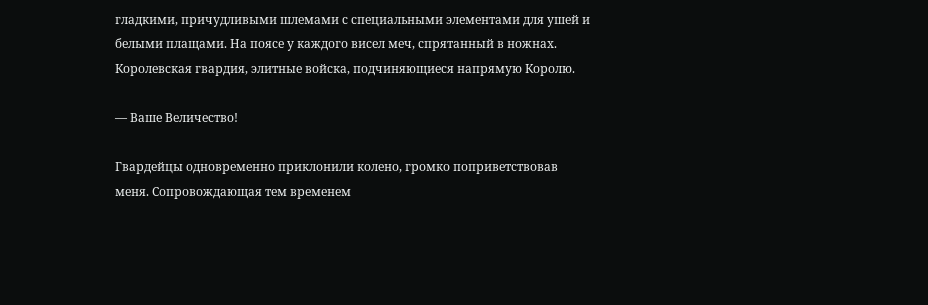гладкими, причудливыми шлемами с специальными элементами для ушей и белыми плащами. На поясе у каждого висел меч, спрятанный в ножнах. Королевская гвардия, элитные войска, подчиняющиеся напрямую Королю.

— Ваше Величество!

Гвардейцы одновременно приклонили колено, громко поприветствовав меня. Сопровождающая тем временем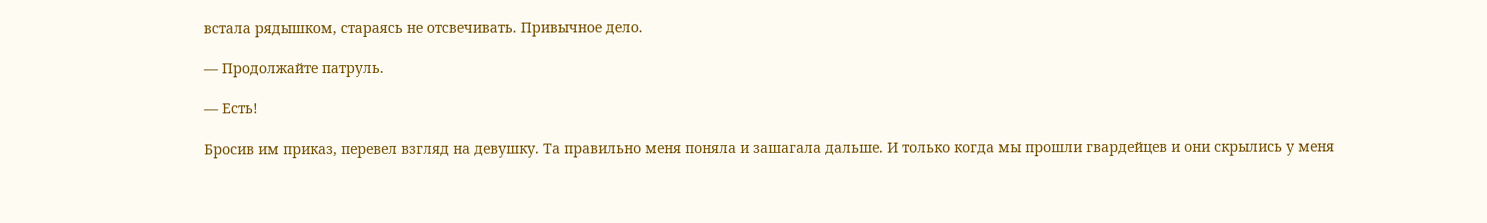встала рядышком, стараясь не отсвечивать. Привычное дело.

— Продолжайте патруль.

— Есть!

Бросив им приказ, перевел взгляд на девушку. Та правильно меня поняла и зашагала дальше. И только когда мы прошли гвардейцев и они скрылись у меня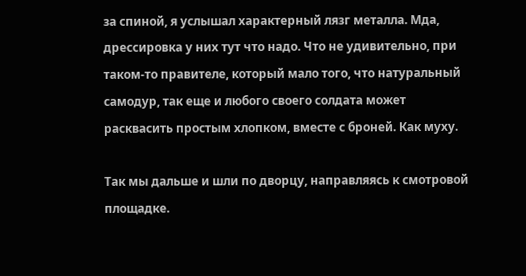за спиной, я услышал характерный лязг металла. Мда, дрессировка у них тут что надо. Что не удивительно, при таком-то правителе, который мало того, что натуральный самодур, так еще и любого своего солдата может расквасить простым хлопком, вместе с броней. Как муху.

Так мы дальше и шли по дворцу, направляясь к смотровой площадке.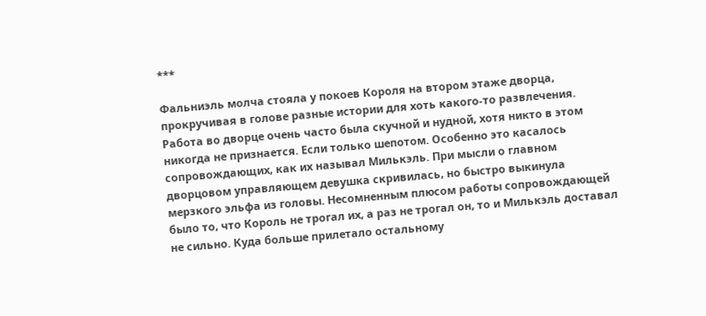***

Фальниэль молча стояла у покоев Короля на втором этаже дворца, прокручивая в голове разные истории для хоть какого-то развлечения. Работа во дворце очень часто была скучной и нудной, хотя никто в этом никогда не признается. Если только шепотом. Особенно это касалось сопровождающих, как их называл Милькэль. При мысли о главном дворцовом управляющем девушка скривилась, но быстро выкинула мерзкого эльфа из головы. Несомненным плюсом работы сопровождающей было то, что Король не трогал их, а раз не трогал он, то и Милькэль доставал не сильно. Куда больше прилетало остальному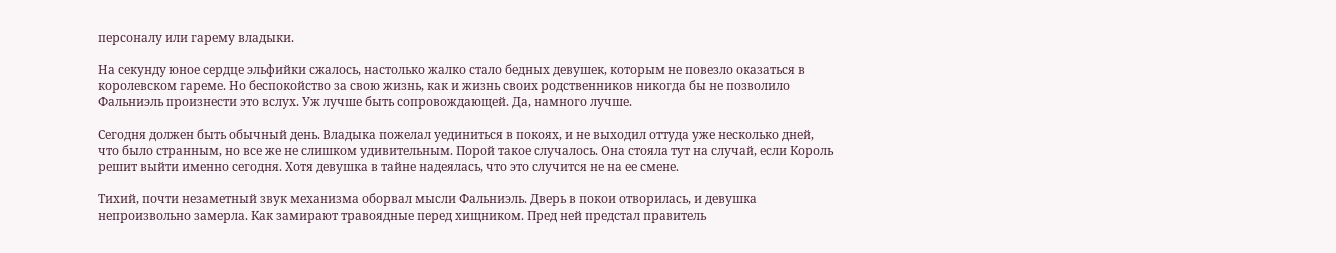персоналу или гарему владыки.

На секунду юное сердце эльфийки сжалось, настолько жалко стало бедных девушек, которым не повезло оказаться в королевском гареме. Но беспокойство за свою жизнь, как и жизнь своих родственников никогда бы не позволило Фальниэль произнести это вслух. Уж лучше быть сопровождающей. Да, намного лучше.

Сегодня должен быть обычный день. Владыка пожелал уединиться в покоях, и не выходил оттуда уже несколько дней, что было странным, но все же не слишком удивительным. Порой такое случалось. Она стояла тут на случай, если Король решит выйти именно сегодня. Хотя девушка в тайне надеялась, что это случится не на ее смене.

Тихий, почти незаметный звук механизма оборвал мысли Фальниэль. Дверь в покои отворилась, и девушка непроизвольно замерла. Как замирают травоядные перед хищником. Пред ней предстал правитель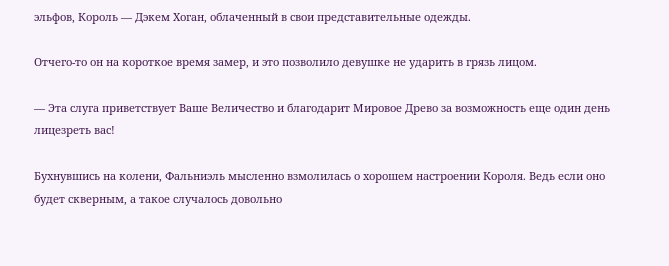эльфов, Король — Дэкем Хоган, облаченный в свои представительные одежды.

Отчего-то он на короткое время замер, и это позволило девушке не ударить в грязь лицом.

— Эта слуга приветствует Ваше Величество и благодарит Мировое Древо за возможность еще один день лицезреть вас!

Бухнувшись на колени, Фальниэль мысленно взмолилась о хорошем настроении Короля. Ведь если оно будет скверным, а такое случалось довольно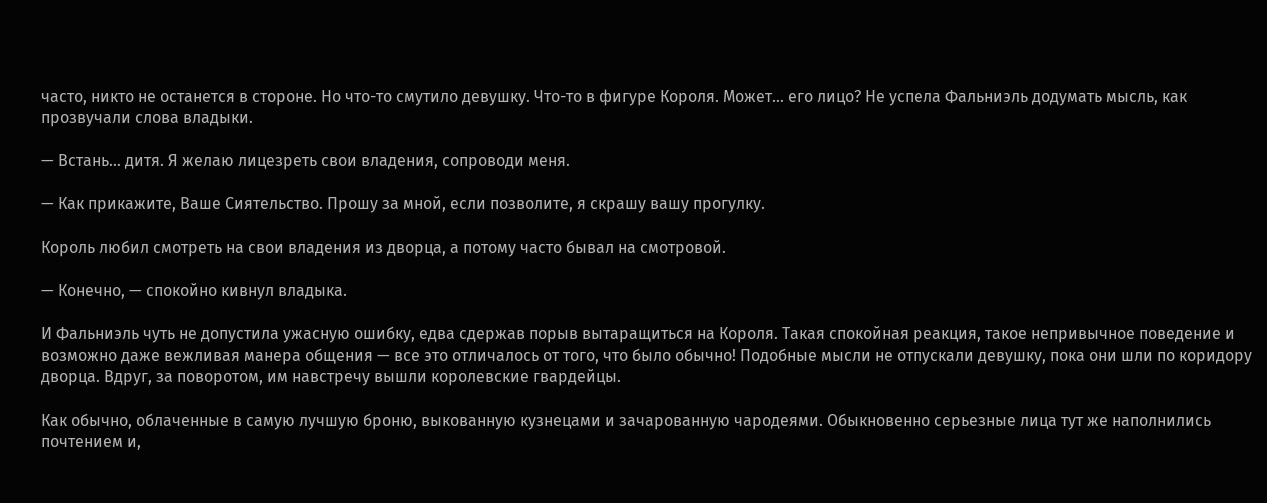часто, никто не останется в стороне. Но что-то смутило девушку. Что-то в фигуре Короля. Может… его лицо? Не успела Фальниэль додумать мысль, как прозвучали слова владыки.

— Встань… дитя. Я желаю лицезреть свои владения, сопроводи меня.

— Как прикажите, Ваше Сиятельство. Прошу за мной, если позволите, я скрашу вашу прогулку.

Король любил смотреть на свои владения из дворца, а потому часто бывал на смотровой.

— Конечно, — спокойно кивнул владыка.

И Фальниэль чуть не допустила ужасную ошибку, едва сдержав порыв вытаращиться на Короля. Такая спокойная реакция, такое непривычное поведение и возможно даже вежливая манера общения — все это отличалось от того, что было обычно! Подобные мысли не отпускали девушку, пока они шли по коридору дворца. Вдруг, за поворотом, им навстречу вышли королевские гвардейцы.

Как обычно, облаченные в самую лучшую броню, выкованную кузнецами и зачарованную чародеями. Обыкновенно серьезные лица тут же наполнились почтением и,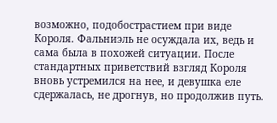возможно, подобострастием при виде Короля. Фальниэль не осуждала их, ведь и сама была в похожей ситуации. После стандартных приветствий взгляд Короля вновь устремился на нее, и девушка еле сдержалась, не дрогнув, но продолжив путь.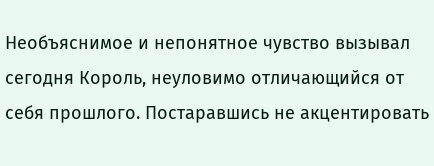Необъяснимое и непонятное чувство вызывал сегодня Король, неуловимо отличающийся от себя прошлого. Постаравшись не акцентировать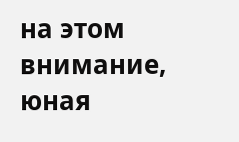на этом внимание, юная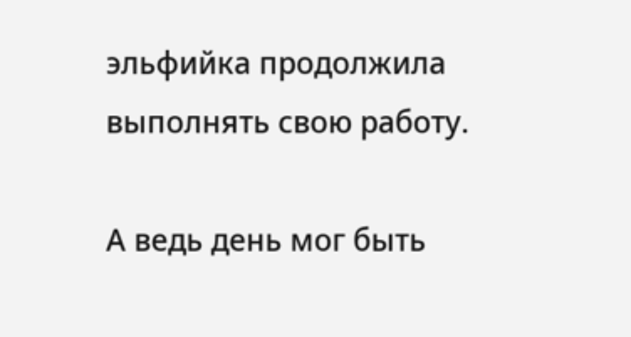эльфийка продолжила выполнять свою работу.

А ведь день мог быть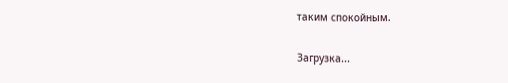таким спокойным.

Загрузка...